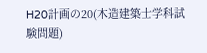H20計画の20(木造建築士学科試験問題)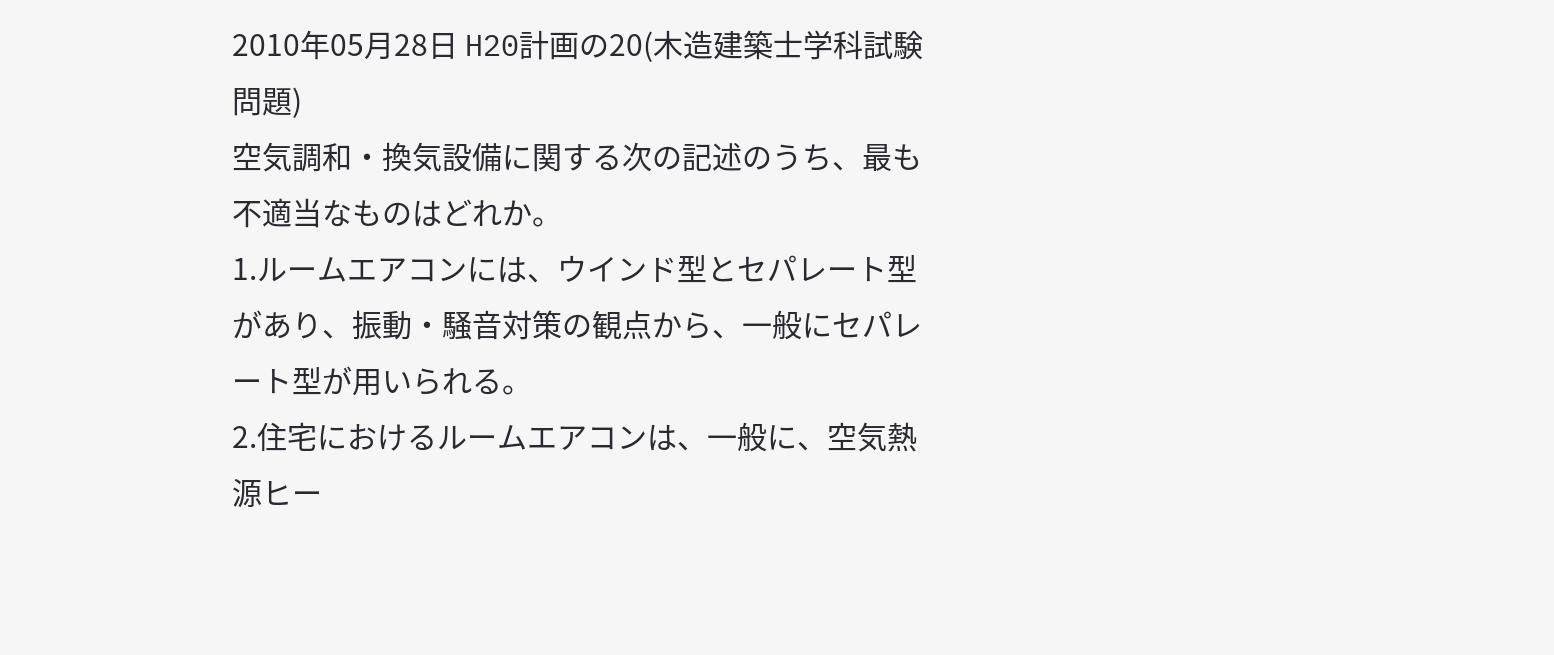2010年05月28日 H20計画の20(木造建築士学科試験問題)
空気調和・換気設備に関する次の記述のうち、最も不適当なものはどれか。
1.ルームエアコンには、ウインド型とセパレート型があり、振動・騒音対策の観点から、一般にセパレート型が用いられる。
2.住宅におけるルームエアコンは、一般に、空気熱源ヒー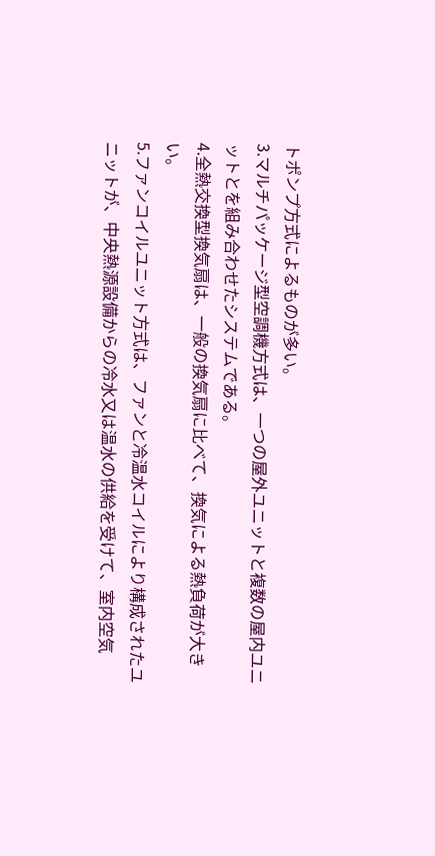トポンプ方式によるものが多い。
3.マルチパッケージ型空調機方式は、一つの屋外ユニットと複数の屋内ユニットとを組み合わせたシステムである。
4.全熱交換型換気扇は、一般の換気扇に比べて、換気による熱負荷が大きい。
5.ファンコイルユニット方式は、ファンと冷温水コイルにより構成されたユニットが、中央熱源設備からの冷水又は温水の供給を受けて、室内空気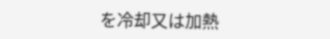を冷却又は加熱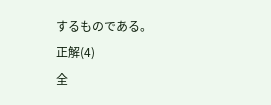するものである。
正解(4)
全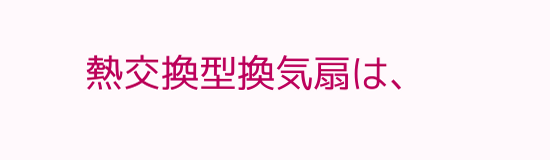熱交換型換気扇は、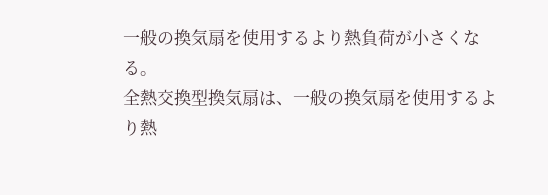一般の換気扇を使用するより熱負荷が小さくなる。
全熱交換型換気扇は、一般の換気扇を使用するより熱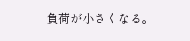負荷が小さくなる。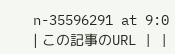n-35596291 at 9:0 | この記事のURL | |